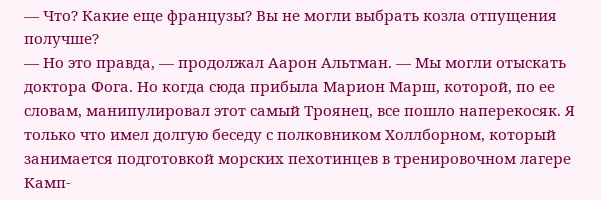— Что? Какие еще французы? Вы не могли выбрать козла отпущения получше?
— Но это правда, — продолжал Аарон Альтман. — Мы могли отыскать доктора Фога. Но когда сюда прибыла Марион Марш, которой, по ее словам, манипулировал этот самый Троянец, все пошло наперекосяк. Я только что имел долгую беседу с полковником Холлборном, который занимается подготовкой морских пехотинцев в тренировочном лагере Камп-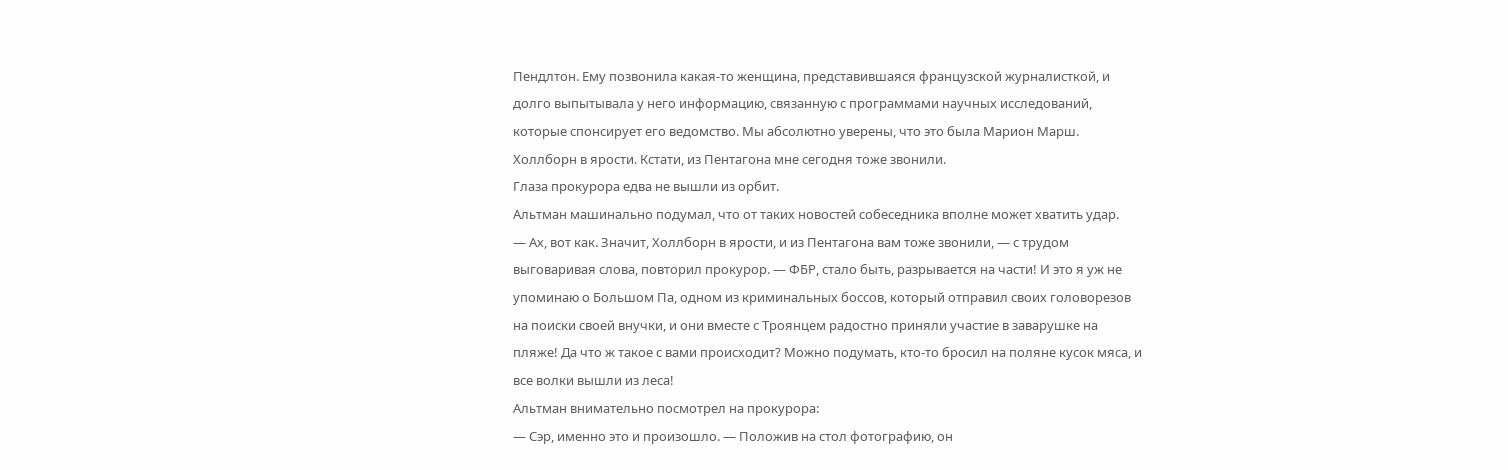Пендлтон. Ему позвонила какая-то женщина, представившаяся французской журналисткой, и долго выпытывала у него информацию, связанную с программами научных исследований, которые спонсирует его ведомство. Мы абсолютно уверены, что это была Марион Марш. Холлборн в ярости. Кстати, из Пентагона мне сегодня тоже звонили.
Глаза прокурора едва не вышли из орбит.
Альтман машинально подумал, что от таких новостей собеседника вполне может хватить удар.
— Ах, вот как. Значит, Холлборн в ярости, и из Пентагона вам тоже звонили, — с трудом выговаривая слова, повторил прокурор. — ФБР, стало быть, разрывается на части! И это я уж не упоминаю о Большом Па, одном из криминальных боссов, который отправил своих головорезов на поиски своей внучки, и они вместе с Троянцем радостно приняли участие в заварушке на пляже! Да что ж такое с вами происходит? Можно подумать, кто-то бросил на поляне кусок мяса, и все волки вышли из леса!
Альтман внимательно посмотрел на прокурора:
— Сэр, именно это и произошло. — Положив на стол фотографию, он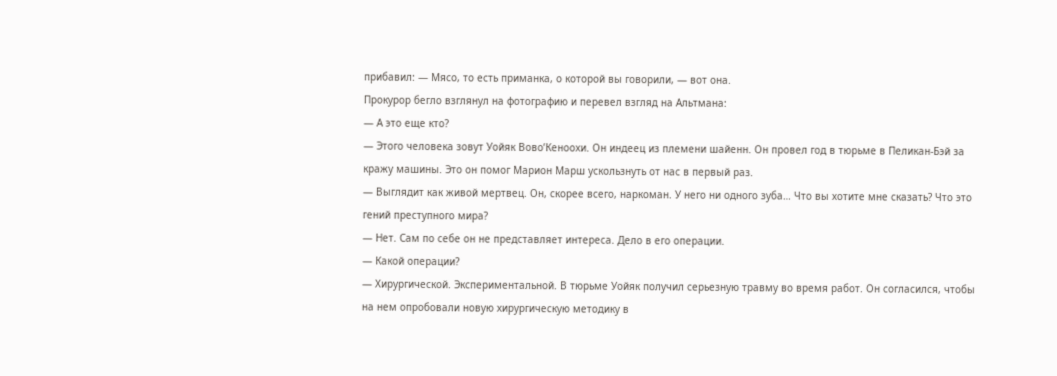прибавил: — Мясо, то есть приманка, о которой вы говорили, — вот она.
Прокурор бегло взглянул на фотографию и перевел взгляд на Альтмана:
— А это еще кто?
— Этого человека зовут Уойяк Вово’Кеноохи. Он индеец из племени шайенн. Он провел год в тюрьме в Пеликан-Бэй за кражу машины. Это он помог Марион Марш ускользнуть от нас в первый раз.
— Выглядит как живой мертвец. Он, скорее всего, наркоман. У него ни одного зуба… Что вы хотите мне сказать? Что это гений преступного мира?
— Нет. Сам по себе он не представляет интереса. Дело в его операции.
— Какой операции?
— Хирургической. Экспериментальной. В тюрьме Уойяк получил серьезную травму во время работ. Он согласился, чтобы на нем опробовали новую хирургическую методику в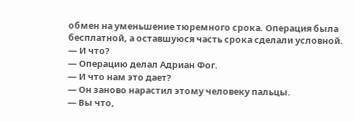обмен на уменьшение тюремного срока. Операция была бесплатной, а оставшуюся часть срока сделали условной.
— И что?
— Операцию делал Адриан Фог.
— И что нам это дает?
— Он заново нарастил этому человеку пальцы.
— Вы что,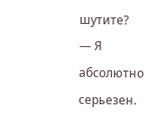шутите?
— Я абсолютно серьезен.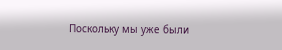Поскольку мы уже были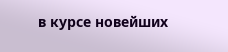в курсе новейших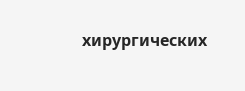хирургических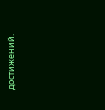достижений.